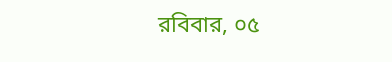রবিবার, ০৫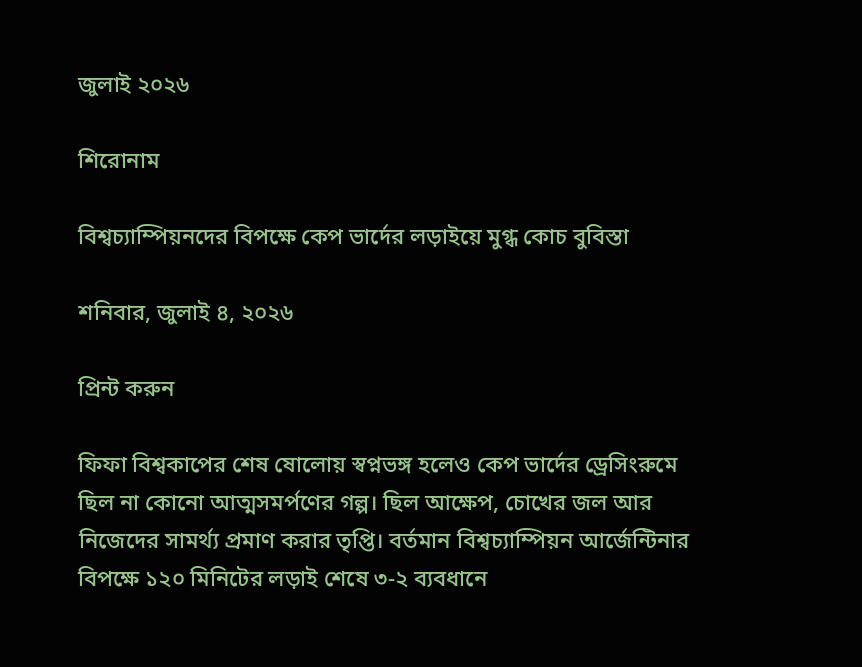জুলাই ২০২৬

শিরোনাম

বিশ্বচ্যাম্পিয়নদের বিপক্ষে কেপ ভার্দের লড়াইয়ে মুগ্ধ কোচ বুবিস্তা

শনিবার, জুলাই ৪, ২০২৬

প্রিন্ট করুন

ফিফা বিশ্বকাপের শেষ ষোলোয় স্বপ্নভঙ্গ হলেও কেপ ভার্দের ড্রেসিংরুমে ছিল না কোনো আত্মসমর্পণের গল্প। ছিল আক্ষেপ, চোখের জল আর নিজেদের সামর্থ্য প্রমাণ করার তৃপ্তি। বর্তমান বিশ্বচ্যাম্পিয়ন আর্জেন্টিনার বিপক্ষে ১২০ মিনিটের লড়াই শেষে ৩-২ ব্যবধানে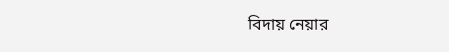বিদায় নেয়ার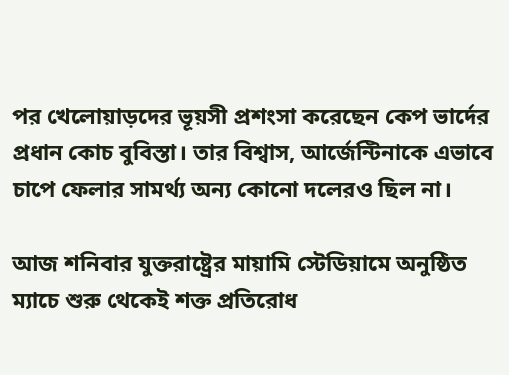পর খেলোয়াড়দের ভূয়সী প্রশংসা করেছেন কেপ ভার্দের প্রধান কোচ বুবিস্তা। তার বিশ্বাস, আর্জেন্টিনাকে এভাবে চাপে ফেলার সামর্থ্য অন্য কোনো দলেরও ছিল না।

আজ শনিবার যুক্তরাষ্ট্রের মায়ামি স্টেডিয়ামে অনুষ্ঠিত ম্যাচে শুরু থেকেই শক্ত প্রতিরোধ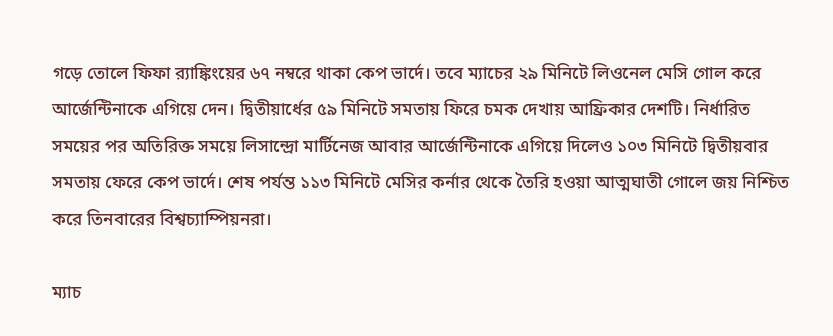গড়ে তোলে ফিফা র‍্যাঙ্কিংয়ের ৬৭ নম্বরে থাকা কেপ ভার্দে। তবে ম্যাচের ২৯ মিনিটে লিওনেল মেসি গোল করে আর্জেন্টিনাকে এগিয়ে দেন। দ্বিতীয়ার্ধের ৫৯ মিনিটে সমতায় ফিরে চমক দেখায় আফ্রিকার দেশটি। নির্ধারিত সময়ের পর অতিরিক্ত সময়ে লিসান্দ্রো মার্টিনেজ আবার আর্জেন্টিনাকে এগিয়ে দিলেও ১০৩ মিনিটে দ্বিতীয়বার সমতায় ফেরে কেপ ভার্দে। শেষ পর্যন্ত ১১৩ মিনিটে মেসির কর্নার থেকে তৈরি হওয়া আত্মঘাতী গোলে জয় নিশ্চিত করে তিনবারের বিশ্বচ্যাম্পিয়নরা।

ম্যাচ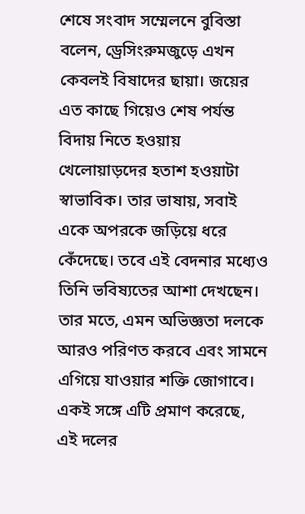শেষে সংবাদ সম্মেলনে বুবিস্তা বলেন, ড্রেসিংরুমজুড়ে এখন কেবলই বিষাদের ছায়া। জয়ের এত কাছে গিয়েও শেষ পর্যন্ত বিদায় নিতে হওয়ায় খেলোয়াড়দের হতাশ হওয়াটা স্বাভাবিক। তার ভাষায়, সবাই একে অপরকে জড়িয়ে ধরে কেঁদেছে। তবে এই বেদনার মধ্যেও তিনি ভবিষ্যতের আশা দেখছেন। তার মতে, এমন অভিজ্ঞতা দলকে আরও পরিণত করবে এবং সামনে এগিয়ে যাওয়ার শক্তি জোগাবে। একই সঙ্গে এটি প্রমাণ করেছে, এই দলের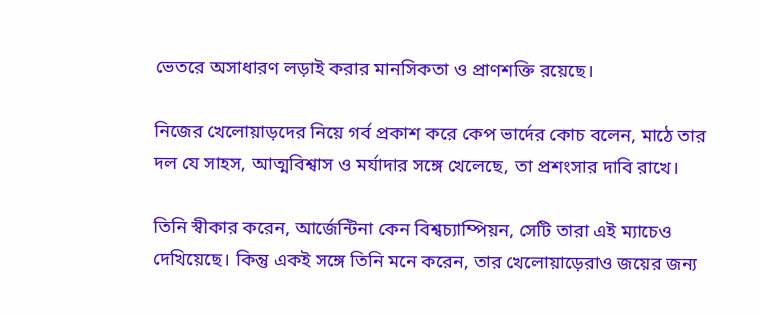ভেতরে অসাধারণ লড়াই করার মানসিকতা ও প্রাণশক্তি রয়েছে।

নিজের খেলোয়াড়দের নিয়ে গর্ব প্রকাশ করে কেপ ভার্দের কোচ বলেন, মাঠে তার দল যে সাহস, আত্মবিশ্বাস ও মর্যাদার সঙ্গে খেলেছে, তা প্রশংসার দাবি রাখে।

তিনি স্বীকার করেন, আর্জেন্টিনা কেন বিশ্বচ্যাম্পিয়ন, সেটি তারা এই ম্যাচেও দেখিয়েছে। কিন্তু একই সঙ্গে তিনি মনে করেন, তার খেলোয়াড়েরাও জয়ের জন্য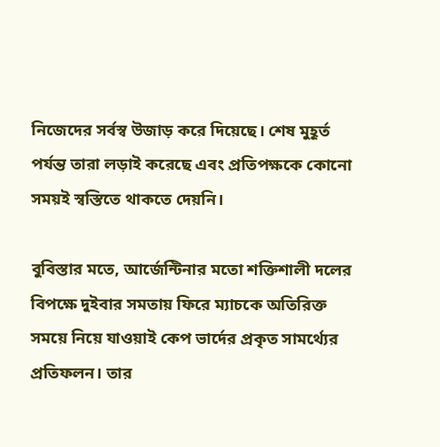নিজেদের সর্বস্ব উজাড় করে দিয়েছে। শেষ মুহূর্ত পর্যন্ত তারা লড়াই করেছে এবং প্রতিপক্ষকে কোনো সময়ই স্বস্তিতে থাকতে দেয়নি।

বুবিস্তার মতে, আর্জেন্টিনার মতো শক্তিশালী দলের বিপক্ষে দুইবার সমতায় ফিরে ম্যাচকে অতিরিক্ত সময়ে নিয়ে যাওয়াই কেপ ভার্দের প্রকৃত সামর্থ্যের প্রতিফলন। তার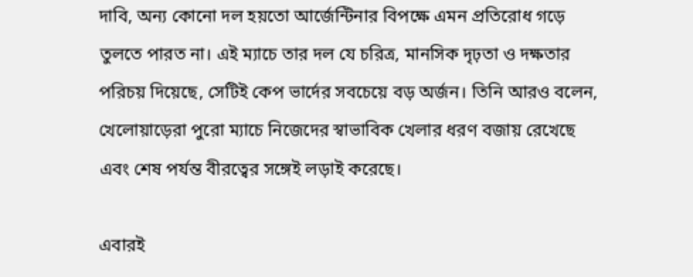দাবি, অন্য কোনো দল হয়তো আর্জেন্টিনার বিপক্ষে এমন প্রতিরোধ গড়ে তুলতে পারত না। এই ম্যাচে তার দল যে চরিত্র, মানসিক দৃঢ়তা ও দক্ষতার পরিচয় দিয়েছে, সেটিই কেপ ভার্দের সবচেয়ে বড় অর্জন। তিনি আরও বলেন, খেলোয়াড়েরা পুরো ম্যাচে নিজেদের স্বাভাবিক খেলার ধরণ বজায় রেখেছে এবং শেষ পর্যন্ত বীরত্বের সঙ্গেই লড়াই করেছে।

এবারই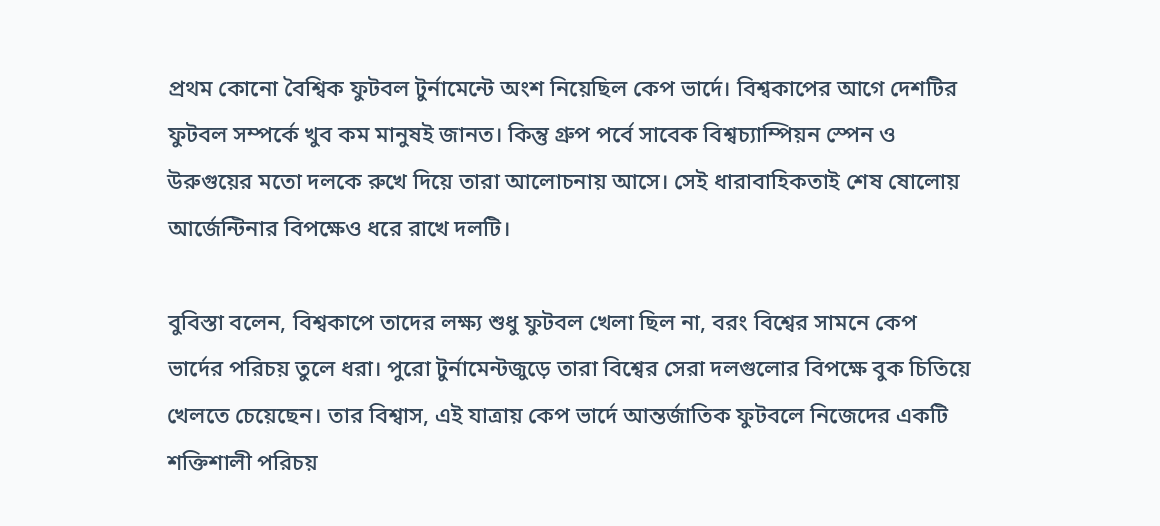প্রথম কোনো বৈশ্বিক ফুটবল টুর্নামেন্টে অংশ নিয়েছিল কেপ ভার্দে। বিশ্বকাপের আগে দেশটির ফুটবল সম্পর্কে খুব কম মানুষই জানত। কিন্তু গ্রুপ পর্বে সাবেক বিশ্বচ্যাম্পিয়ন স্পেন ও উরুগুয়ের মতো দলকে রুখে দিয়ে তারা আলোচনায় আসে। সেই ধারাবাহিকতাই শেষ ষোলোয় আর্জেন্টিনার বিপক্ষেও ধরে রাখে দলটি।

বুবিস্তা বলেন, বিশ্বকাপে তাদের লক্ষ্য শুধু ফুটবল খেলা ছিল না, বরং বিশ্বের সামনে কেপ ভার্দের পরিচয় তুলে ধরা। পুরো টুর্নামেন্টজুড়ে তারা বিশ্বের সেরা দলগুলোর বিপক্ষে বুক চিতিয়ে খেলতে চেয়েছেন। তার বিশ্বাস, এই যাত্রায় কেপ ভার্দে আন্তর্জাতিক ফুটবলে নিজেদের একটি শক্তিশালী পরিচয়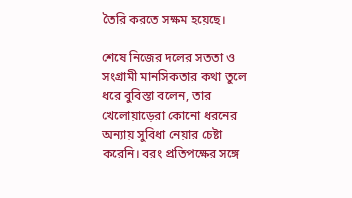তৈরি করতে সক্ষম হয়েছে।

শেষে নিজের দলের সততা ও সংগ্রামী মানসিকতার কথা তুলে ধরে বুবিস্তা বলেন, তার খেলোয়াড়েরা কোনো ধরনের অন্যায় সুবিধা নেয়ার চেষ্টা করেনি। বরং প্রতিপক্ষের সঙ্গে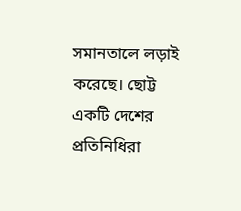সমানতালে লড়াই করেছে। ছোট্ট একটি দেশের প্রতিনিধিরা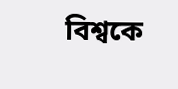বিশ্বকে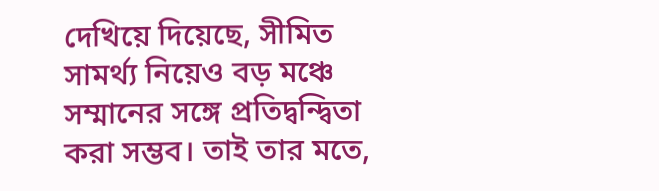দেখিয়ে দিয়েছে, সীমিত সামর্থ্য নিয়েও বড় মঞ্চে সম্মানের সঙ্গে প্রতিদ্বন্দ্বিতা করা সম্ভব। তাই তার মতে,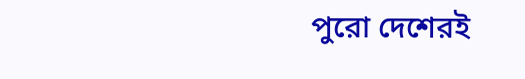পুরো দেশেরই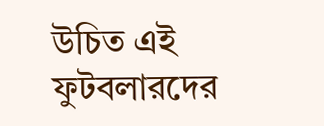উচিত এই ফুটবলারদের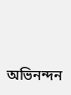অভিনন্দন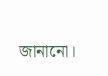জানানো।